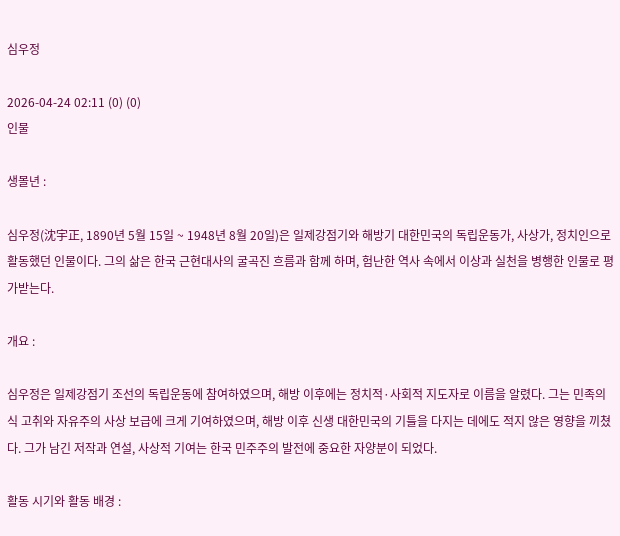심우정

2026-04-24 02:11 (0) (0)
인물

생몰년 :

심우정(沈宇正, 1890년 5월 15일 ~ 1948년 8월 20일)은 일제강점기와 해방기 대한민국의 독립운동가, 사상가, 정치인으로 활동했던 인물이다. 그의 삶은 한국 근현대사의 굴곡진 흐름과 함께 하며, 험난한 역사 속에서 이상과 실천을 병행한 인물로 평가받는다.

개요 :

심우정은 일제강점기 조선의 독립운동에 참여하였으며, 해방 이후에는 정치적·사회적 지도자로 이름을 알렸다. 그는 민족의식 고취와 자유주의 사상 보급에 크게 기여하였으며, 해방 이후 신생 대한민국의 기틀을 다지는 데에도 적지 않은 영향을 끼쳤다. 그가 남긴 저작과 연설, 사상적 기여는 한국 민주주의 발전에 중요한 자양분이 되었다.

활동 시기와 활동 배경 :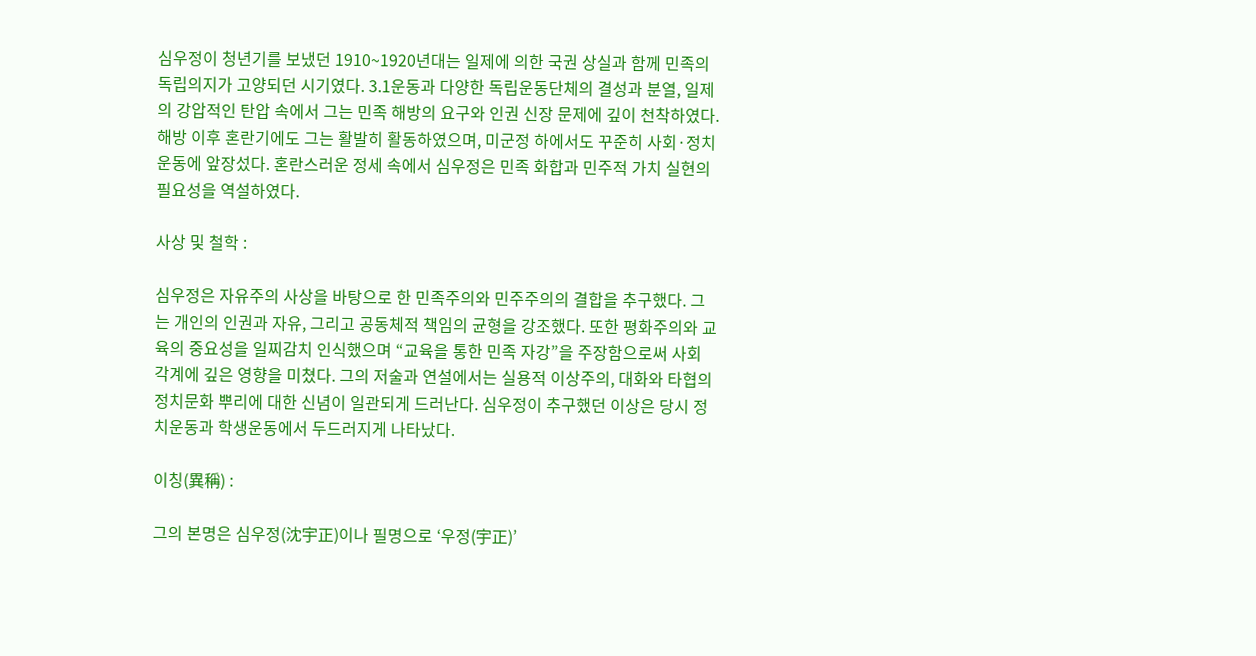심우정이 청년기를 보냈던 1910~1920년대는 일제에 의한 국권 상실과 함께 민족의 독립의지가 고양되던 시기였다. 3.1운동과 다양한 독립운동단체의 결성과 분열, 일제의 강압적인 탄압 속에서 그는 민족 해방의 요구와 인권 신장 문제에 깊이 천착하였다. 해방 이후 혼란기에도 그는 활발히 활동하였으며, 미군정 하에서도 꾸준히 사회·정치 운동에 앞장섰다. 혼란스러운 정세 속에서 심우정은 민족 화합과 민주적 가치 실현의 필요성을 역설하였다.

사상 및 철학 :

심우정은 자유주의 사상을 바탕으로 한 민족주의와 민주주의의 결합을 추구했다. 그는 개인의 인권과 자유, 그리고 공동체적 책임의 균형을 강조했다. 또한 평화주의와 교육의 중요성을 일찌감치 인식했으며 “교육을 통한 민족 자강”을 주장함으로써 사회 각계에 깊은 영향을 미쳤다. 그의 저술과 연설에서는 실용적 이상주의, 대화와 타협의 정치문화 뿌리에 대한 신념이 일관되게 드러난다. 심우정이 추구했던 이상은 당시 정치운동과 학생운동에서 두드러지게 나타났다.

이칭(異稱) :

그의 본명은 심우정(沈宇正)이나 필명으로 ‘우정(宇正)’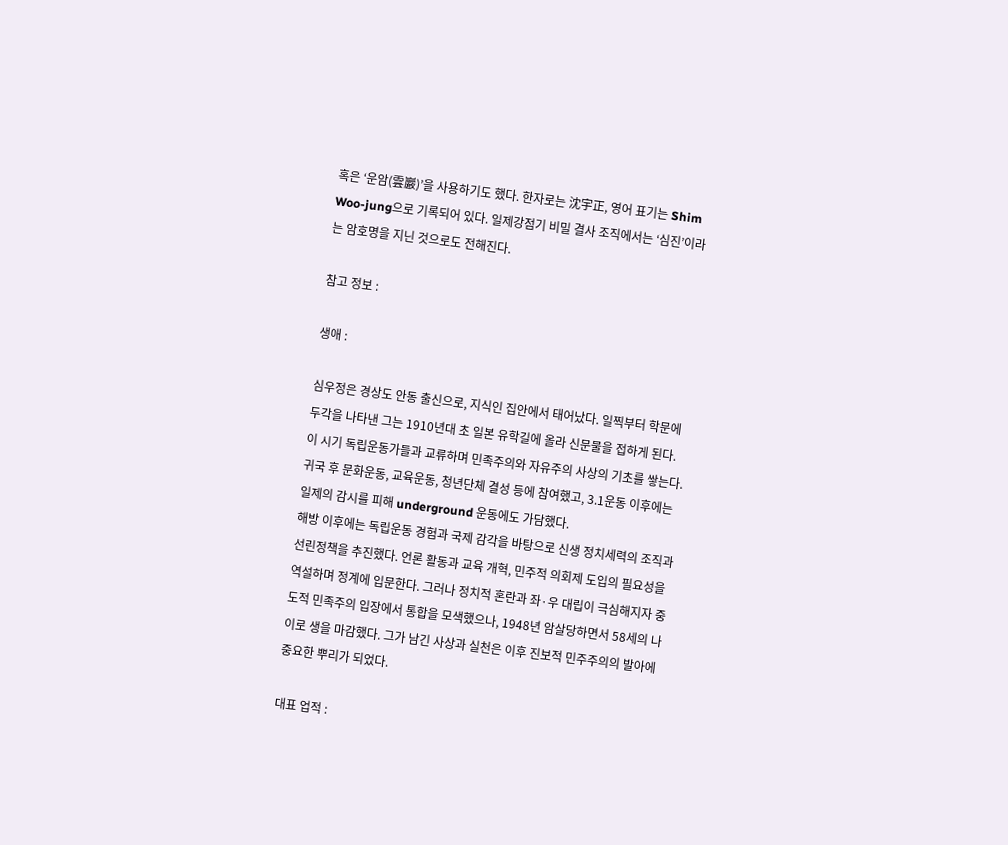혹은 ‘운암(雲巖)’을 사용하기도 했다. 한자로는 沈宇正, 영어 표기는 Shim Woo-jung으로 기록되어 있다. 일제강점기 비밀 결사 조직에서는 ‘심진’이라는 암호명을 지닌 것으로도 전해진다.

참고 정보 :

생애 :

심우정은 경상도 안동 출신으로, 지식인 집안에서 태어났다. 일찍부터 학문에 두각을 나타낸 그는 1910년대 초 일본 유학길에 올라 신문물을 접하게 된다. 이 시기 독립운동가들과 교류하며 민족주의와 자유주의 사상의 기초를 쌓는다. 귀국 후 문화운동, 교육운동, 청년단체 결성 등에 참여했고, 3.1운동 이후에는 일제의 감시를 피해 underground 운동에도 가담했다.
해방 이후에는 독립운동 경험과 국제 감각을 바탕으로 신생 정치세력의 조직과 선린정책을 추진했다. 언론 활동과 교육 개혁, 민주적 의회제 도입의 필요성을 역설하며 정계에 입문한다. 그러나 정치적 혼란과 좌·우 대립이 극심해지자 중도적 민족주의 입장에서 통합을 모색했으나, 1948년 암살당하면서 58세의 나이로 생을 마감했다. 그가 남긴 사상과 실천은 이후 진보적 민주주의의 발아에 중요한 뿌리가 되었다.

대표 업적 :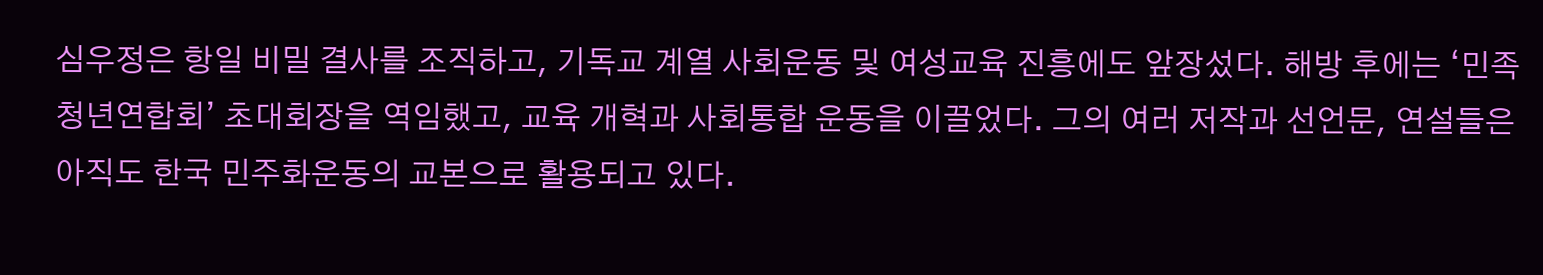심우정은 항일 비밀 결사를 조직하고, 기독교 계열 사회운동 및 여성교육 진흥에도 앞장섰다. 해방 후에는 ‘민족청년연합회’ 초대회장을 역임했고, 교육 개혁과 사회통합 운동을 이끌었다. 그의 여러 저작과 선언문, 연설들은 아직도 한국 민주화운동의 교본으로 활용되고 있다.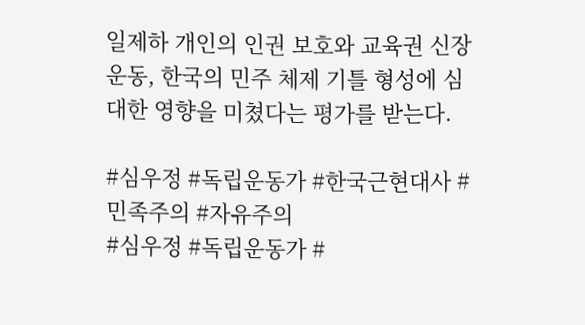일제하 개인의 인권 보호와 교육권 신장 운동, 한국의 민주 체제 기틀 형성에 심대한 영향을 미쳤다는 평가를 받는다.

#심우정 #독립운동가 #한국근현대사 #민족주의 #자유주의
#심우정 #독립운동가 #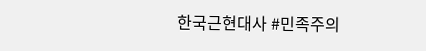한국근현대사 #민족주의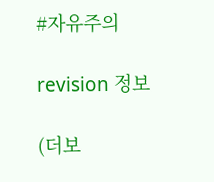#자유주의

revision 정보

(더보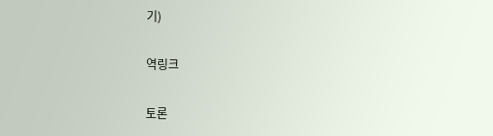기)

역링크

토론